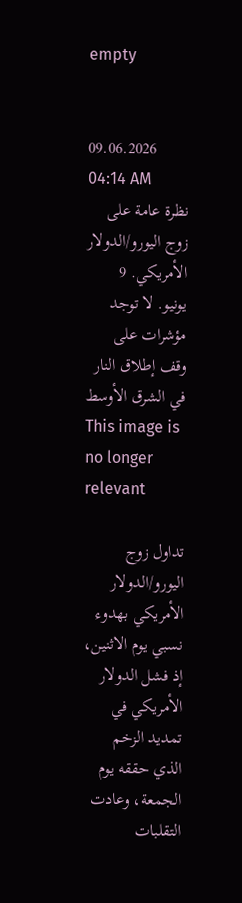empty


09.06.2026 04:14 AM
نظرة عامة على زوج اليورو/الدولار الأمريكي. 9 يونيو. لا توجد مؤشرات على وقف إطلاق النار في الشرق الأوسط
This image is no longer relevant

تداول زوج اليورو/الدولار الأمريكي بهدوء نسبي يوم الاثنين، إذ فشل الدولار الأمريكي في تمديد الزخم الذي حققه يوم الجمعة، وعادت التقلبات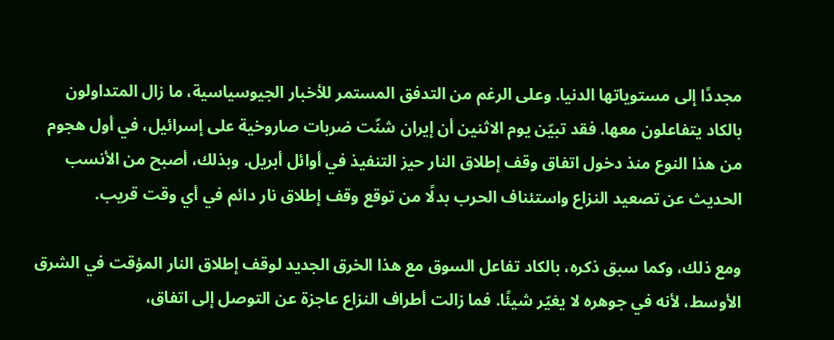مجددًا إلى مستوياتها الدنيا. وعلى الرغم من التدفق المستمر للأخبار الجيوسياسية، ما زال المتداولون بالكاد يتفاعلون معها. فقد تبيّن يوم الاثنين أن إيران شنّت ضربات صاروخية على إسرائيل، في أول هجوم من هذا النوع منذ دخول اتفاق وقف إطلاق النار حيز التنفيذ في أوائل أبريل. وبذلك، أصبح من الأنسب الحديث عن تصعيد النزاع واستئناف الحرب بدلًا من توقع وقف إطلاق نار دائم في أي وقت قريب.

ومع ذلك، وكما سبق ذكره، بالكاد تفاعل السوق مع هذا الخرق الجديد لوقف إطلاق النار المؤقت في الشرق الأوسط، لأنه في جوهره لا يغيّر شيئًا. فما زالت أطراف النزاع عاجزة عن التوصل إلى اتفاق،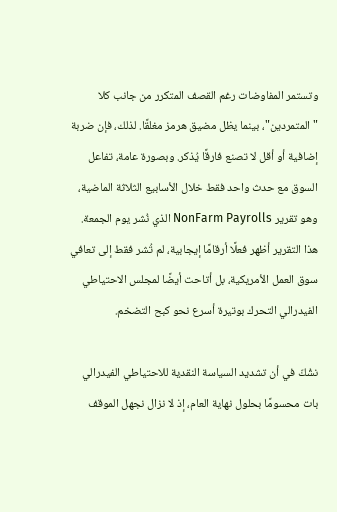وتستمر المفاوضات رغم القصف المتكرر من جانب كلا "المتمردين"، بينما يظل مضيق هرمز مغلقًا. لذلك، فإن ضربة إضافية أو أقل لا تصنع فارقًا يُذكر. وبصورة عامة، تفاعل السوق مع حدث واحد فقط خلال الأسابيع الثلاثة الماضية، وهو تقرير NonFarm Payrolls الذي نُشر يوم الجمعة. هذا التقرير أظهر فعلًا أرقامًا إيجابية، لم تُشر فقط إلى تعافي سوق العمل الأمريكية، بل أتاحت أيضًا لمجلس الاحتياطي الفيدرالي التحرك بوتيرة أسرع نحو كبح التضخم.

نشُكّ في أن تشديد السياسة النقدية للاحتياطي الفيدرالي بات محسومًا بحلول نهاية العام، إذ لا نزال نجهل الموقف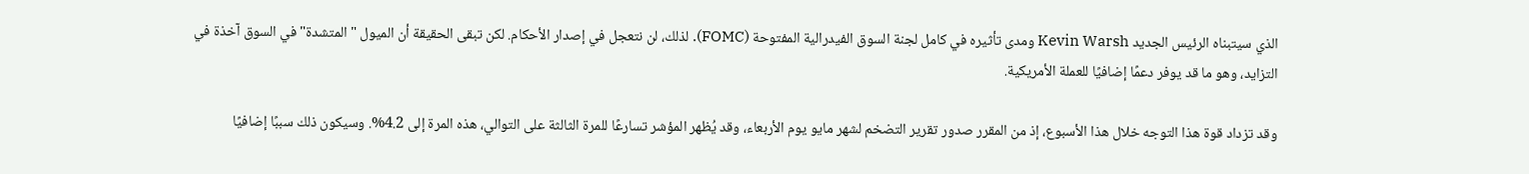الذي سيتبناه الرئيس الجديد Kevin Warsh ومدى تأثيره في كامل لجنة السوق الفيدرالية المفتوحة (FOMC). لذلك، لن نتعجل في إصدار الأحكام. لكن تبقى الحقيقة أن الميول "المتشدة" في السوق آخذة في التزايد، وهو ما قد يوفر دعمًا إضافيًا للعملة الأمريكية.

وقد تزداد قوة هذا التوجه خلال هذا الأسبوع، إذ من المقرر صدور تقرير التضخم لشهر مايو يوم الأربعاء، وقد يُظهر المؤشر تسارعًا للمرة الثالثة على التوالي، هذه المرة إلى 4.2%. وسيكون ذلك سببًا إضافيًا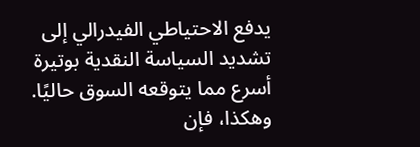يدفع الاحتياطي الفيدرالي إلى تشديد السياسة النقدية بوتيرة أسرع مما يتوقعه السوق حاليًا. وهكذا، فإن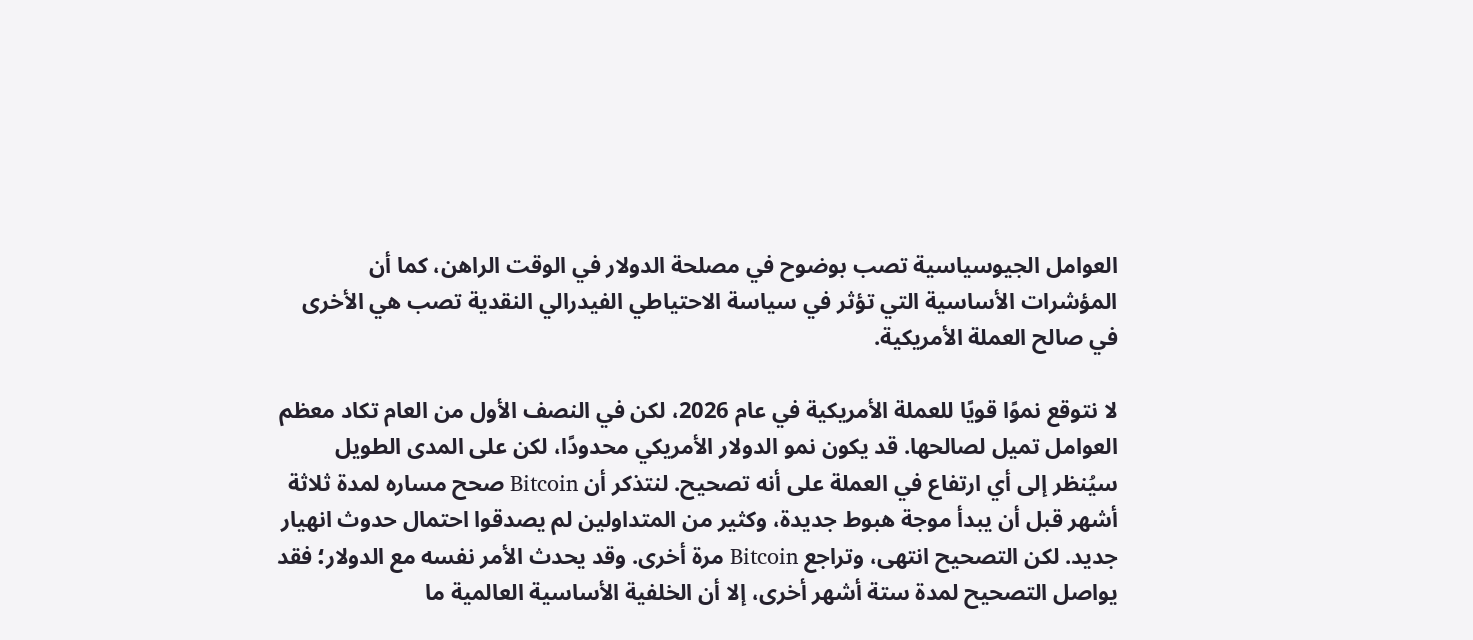العوامل الجيوسياسية تصب بوضوح في مصلحة الدولار في الوقت الراهن، كما أن المؤشرات الأساسية التي تؤثر في سياسة الاحتياطي الفيدرالي النقدية تصب هي الأخرى في صالح العملة الأمريكية.

لا نتوقع نموًا قويًا للعملة الأمريكية في عام 2026، لكن في النصف الأول من العام تكاد معظم العوامل تميل لصالحها. قد يكون نمو الدولار الأمريكي محدودًا، لكن على المدى الطويل سيُنظر إلى أي ارتفاع في العملة على أنه تصحيح. لنتذكر أن Bitcoin صحح مساره لمدة ثلاثة أشهر قبل أن يبدأ موجة هبوط جديدة، وكثير من المتداولين لم يصدقوا احتمال حدوث انهيار جديد. لكن التصحيح انتهى، وتراجع Bitcoin مرة أخرى. وقد يحدث الأمر نفسه مع الدولار؛ فقد يواصل التصحيح لمدة ستة أشهر أخرى، إلا أن الخلفية الأساسية العالمية ما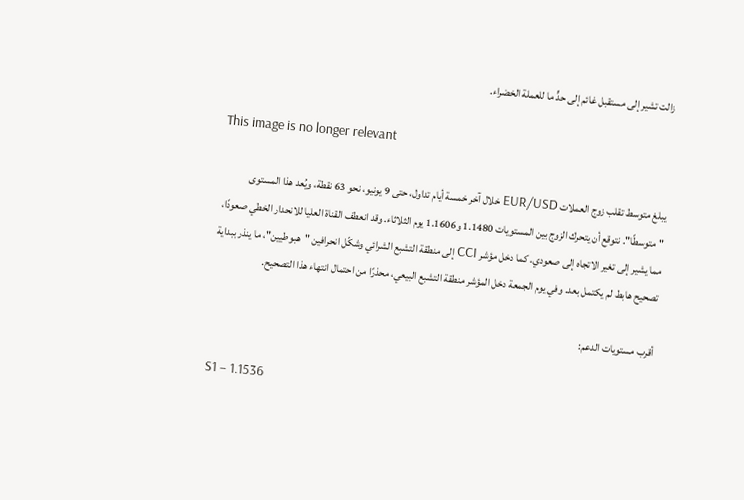زالت تشير إلى مستقبل غائم إلى حدٍّ ما للعملة الخضراء.

This image is no longer relevant

يبلغ متوسط تقلب زوج العملات EUR/USD خلال آخر خمسة أيام تداول، حتى 9 يونيو، نحو 63 نقطة، ويُعد هذا المستوى "متوسطًا". نتوقع أن يتحرك الزوج بين المستويات 1.1480 و1.1606 يوم الثلاثاء. وقد انعطف القناة العليا للانحدار الخطي صعودًا، مما يشير إلى تغير الاتجاه إلى صعودي. كما دخل مؤشر CCI إلى منطقة التشبع الشرائي وشكّل انحرافين "هبوطيين"، ما ينذر ببداية تصحيح هابط لم يكتمل بعد. وفي يوم الجمعة دخل المؤشر منطقة التشبع البيعي، محذرًا من احتمال انتهاء هذا التصحيح.

أقرب مستويات الدعم:

S1 – 1.1536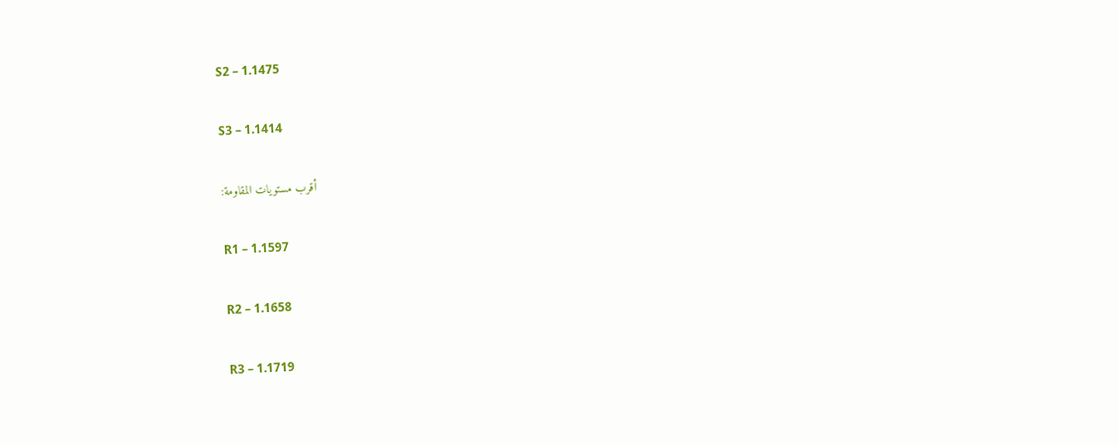S2 – 1.1475

S3 – 1.1414

أقرب مستويات المقاومة:

R1 – 1.1597

R2 – 1.1658

R3 – 1.1719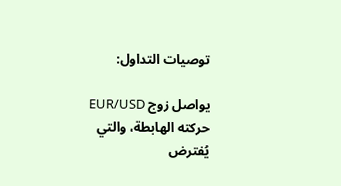توصيات التداول:

يواصل زوج EUR/USD حركته الهابطة، والتي يُفترض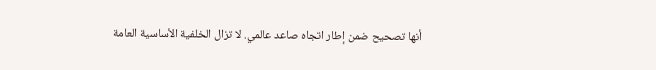أنها تصحيح ضمن إطار اتجاه صاعد عالمي. لا تزال الخلفية الأساسية العامة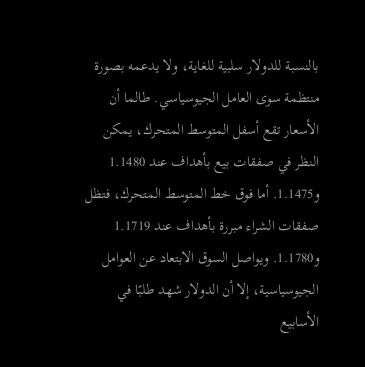بالنسبة للدولار سلبية للغاية، ولا يدعمه بصورة منتظمة سوى العامل الجيوسياسي. طالما أن الأسعار تقع أسفل المتوسط المتحرك، يمكن النظر في صفقات بيع بأهداف عند 1.1480 و1.1475. أما فوق خط المتوسط المتحرك، فتظل صفقات الشراء مبررة بأهداف عند 1.1719 و1.1780. ويواصل السوق الابتعاد عن العوامل الجيوسياسية، إلا أن الدولار شهد طلبًا في الأسابيع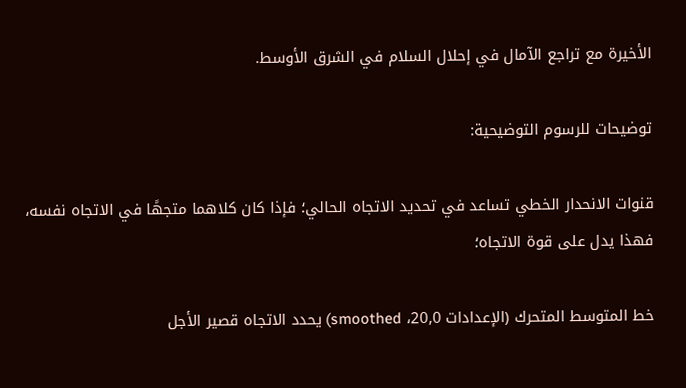الأخيرة مع تراجع الآمال في إحلال السلام في الشرق الأوسط.

توضيحات للرسوم التوضيحية:

قنوات الانحدار الخطي تساعد في تحديد الاتجاه الحالي؛ فإذا كان كلاهما متجهًا في الاتجاه نفسه، فهذا يدل على قوة الاتجاه؛

خط المتوسط المتحرك (الإعدادات 20,0، smoothed) يحدد الاتجاه قصير الأجل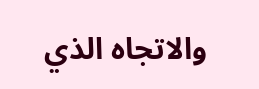والاتجاه الذي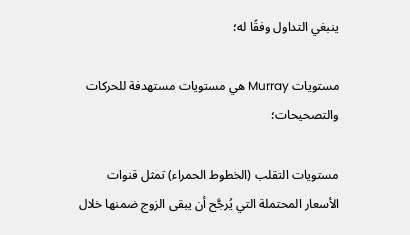ينبغي التداول وفقًا له؛

مستويات Murray هي مستويات مستهدفة للحركات والتصحيحات؛

مستويات التقلب (الخطوط الحمراء) تمثل قنوات الأسعار المحتملة التي يُرجَّح أن يبقى الزوج ضمنها خلال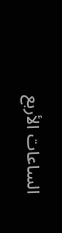الساعات الأربع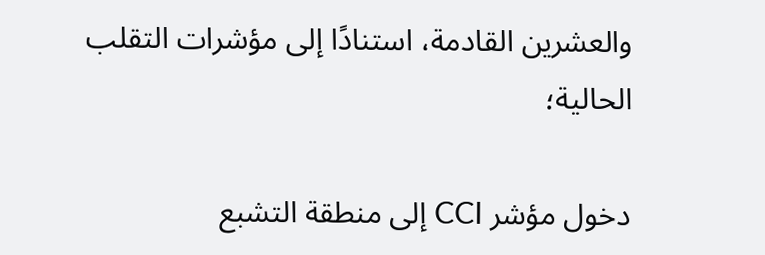والعشرين القادمة، استنادًا إلى مؤشرات التقلب الحالية؛

دخول مؤشر CCI إلى منطقة التشبع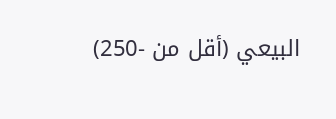البيعي (أقل من -250)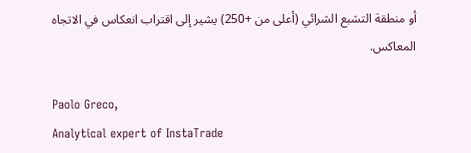أو منطقة التشبع الشرائي (أعلى من +250) يشير إلى اقتراب انعكاس في الاتجاه المعاكس.

Paolo Greco,
Analytical expert of InstaTrade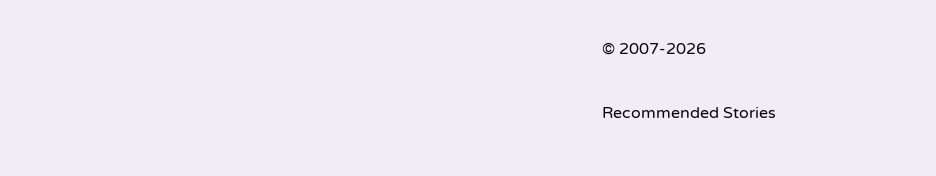© 2007-2026

Recommended Stories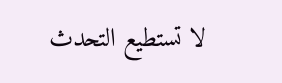لا تستطيع التحدث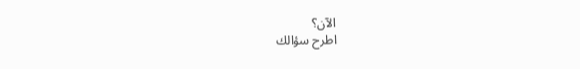الآن؟
اطرح سؤالك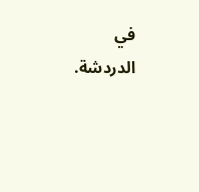في الدردشة.